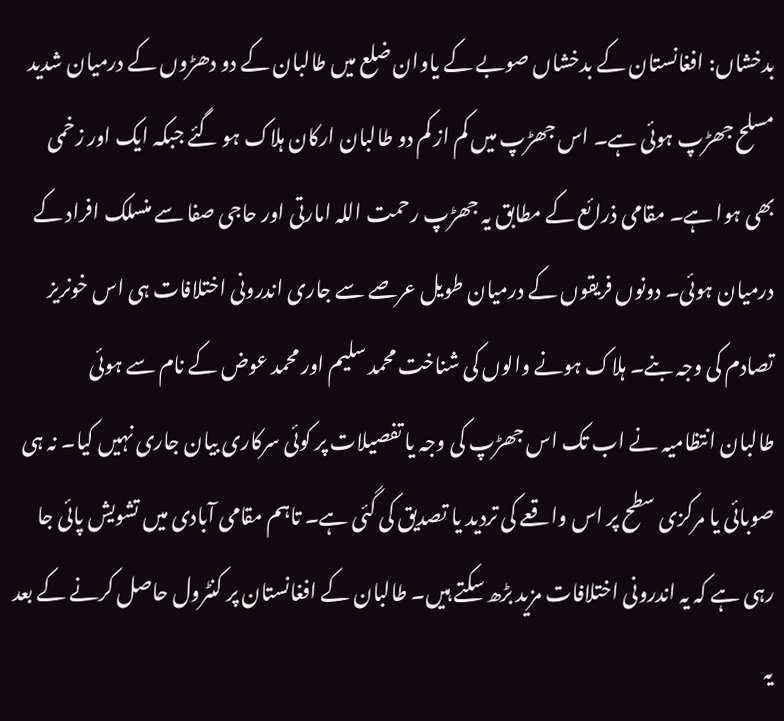بدخشاں: افغانستان کے بدخشاں صوبے کے یاوان ضلع میں طالبان کے دو دھڑوں کے درمیان شدید مسلح جھڑپ ہوئی ہے۔ اس جھڑپ میں کم از کم دو طالبان ارکان ہلاک ہو گئے جبکہ ایک اور زخمی بھی ہوا ہے۔ مقامی ذرائع کے مطابق یہ جھڑپ رحمت اللہ امارتی اور حاجی صفا سے منسلک افراد کے درمیان ہوئی۔ دونوں فریقوں کے درمیان طویل عرصے سے جاری اندرونی اختلافات ہی اس خونریز تصادم کی وجہ بنے۔ ہلاک ہونے والوں کی شناخت محمد سلیم اور محمد عوض کے نام سے ہوئی
طالبان انتظامیہ نے اب تک اس جھڑپ کی وجہ یا تفصیلات پر کوئی سرکاری بیان جاری نہیں کیا۔ نہ ہی صوبائی یا مرکزی سطح پر اس واقعے کی تردید یا تصدیق کی گئی ہے۔ تاہم مقامی آبادی میں تشویش پائی جا رہی ہے کہ یہ اندرونی اختلافات مزید بڑھ سکتے ہیں۔ طالبان کے افغانستان پر کنٹرول حاصل کرنے کے بعد یہ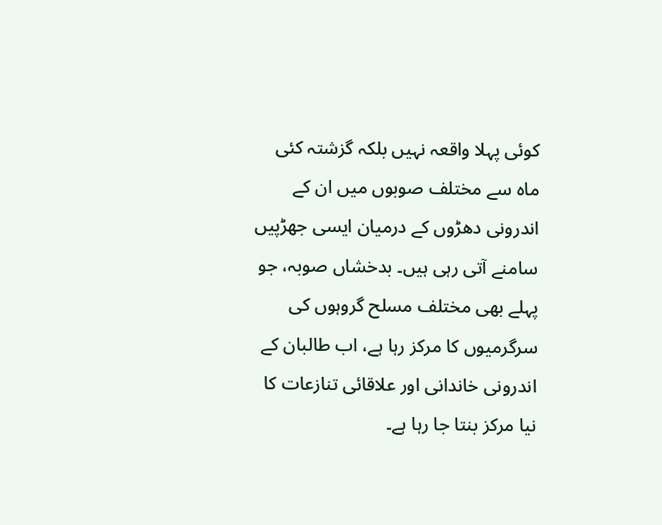کوئی پہلا واقعہ نہیں بلکہ گزشتہ کئی ماہ سے مختلف صوبوں میں ان کے اندرونی دھڑوں کے درمیان ایسی جھڑپیں سامنے آتی رہی ہیں۔ بدخشاں صوبہ، جو پہلے بھی مختلف مسلح گروہوں کی سرگرمیوں کا مرکز رہا ہے، اب طالبان کے اندرونی خاندانی اور علاقائی تنازعات کا نیا مرکز بنتا جا رہا ہے۔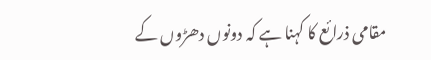مقامی ذرائع کا کہنا ہے کہ دونوں دھڑوں کے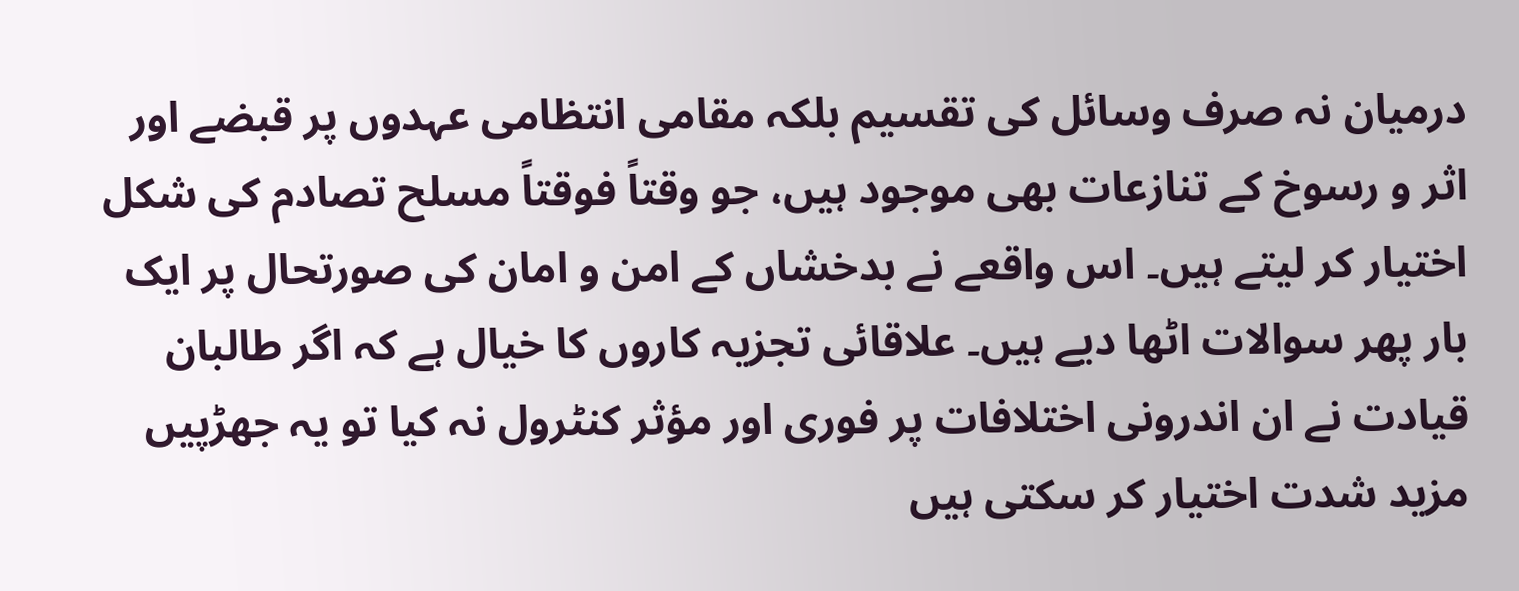درمیان نہ صرف وسائل کی تقسیم بلکہ مقامی انتظامی عہدوں پر قبضے اور اثر و رسوخ کے تنازعات بھی موجود ہیں، جو وقتاً فوقتاً مسلح تصادم کی شکل اختیار کر لیتے ہیں۔ اس واقعے نے بدخشاں کے امن و امان کی صورتحال پر ایک بار پھر سوالات اٹھا دیے ہیں۔ علاقائی تجزیہ کاروں کا خیال ہے کہ اگر طالبان قیادت نے ان اندرونی اختلافات پر فوری اور مؤثر کنٹرول نہ کیا تو یہ جھڑپیں مزید شدت اختیار کر سکتی ہیں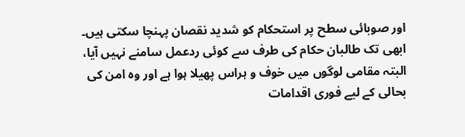اور صوبائی سطح پر استحکام کو شدید نقصان پہنچا سکتی ہیں۔
ابھی تک طالبان حکام کی طرف سے کوئی ردعمل سامنے نہیں آیا، البتہ مقامی لوگوں میں خوف و ہراس پھیلا ہوا ہے اور وہ امن کی بحالی کے لیے فوری اقدامات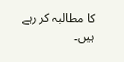کا مطالبہ کر رہے ہیں۔